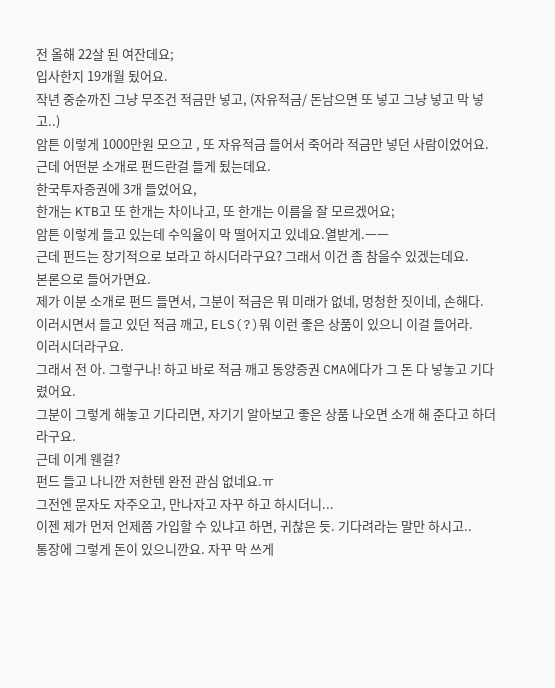전 올해 22살 된 여잔데요;
입사한지 19개월 됬어요.
작년 중순까진 그냥 무조건 적금만 넣고, (자유적금/ 돈남으면 또 넣고 그냥 넣고 막 넣고..)
암튼 이렇게 1000만원 모으고 , 또 자유적금 들어서 죽어라 적금만 넣던 사람이었어요.
근데 어떤분 소개로 펀드란걸 들게 됬는데요.
한국투자증권에 3개 들었어요,
한개는 KTB고 또 한개는 차이나고, 또 한개는 이름을 잘 모르겠어요;
암튼 이렇게 들고 있는데 수익율이 막 떨어지고 있네요.열받게.ㅡㅡ
근데 펀드는 장기적으로 보라고 하시더라구요? 그래서 이건 좀 참을수 있겠는데요.
본론으로 들어가면요.
제가 이분 소개로 펀드 들면서, 그분이 적금은 뭐 미래가 없네, 멍청한 짓이네, 손해다.
이러시면서 들고 있던 적금 깨고, ELS(?)뭐 이런 좋은 상품이 있으니 이걸 들어라.
이러시더라구요.
그래서 전 아. 그렇구나! 하고 바로 적금 깨고 동양증권 CMA에다가 그 돈 다 넣놓고 기다렸어요.
그분이 그렇게 해놓고 기다리면, 자기기 알아보고 좋은 상품 나오면 소개 해 준다고 하더라구요.
근데 이게 웬걸?
펀드 들고 나니깐 저한텐 완전 관심 없네요.ㅠ
그전엔 문자도 자주오고, 만나자고 자꾸 하고 하시더니...
이젠 제가 먼저 언제쯤 가입할 수 있냐고 하면, 귀찮은 듯. 기다려라는 말만 하시고..
통장에 그렇게 돈이 있으니깐요. 자꾸 막 쓰게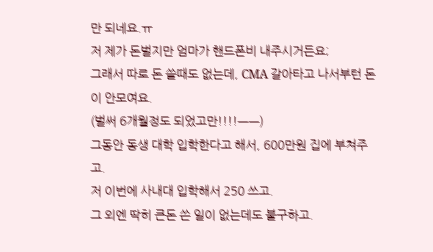만 되네요.ㅠ
저 제가 돈벌지만 엄마가 핸드폰비 내주시거든요;
그래서 따로 돈 쓸때도 없는데, CMA 갈아타고 나서부턴 돈이 안모여요.
(벌써 6개월정도 되었고만!!!!ㅡㅡ)
그동안 동생 대학 입학한다고 해서, 600만원 집에 부쳐주고.
저 이번에 사내대 입학해서 250 쓰고.
그 외엔 딱히 큰돈 쓴 일이 없는데도 불구하고.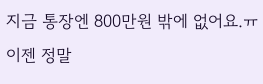지금 통장엔 800만원 밖에 없어요.ㅠ
이젠 정말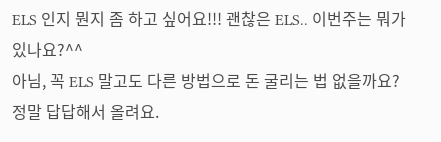ELS 인지 뭔지 좀 하고 싶어요!!! 괜찮은 ELS.. 이번주는 뭐가 있나요?^^
아님, 꼭 ELS 말고도 다른 방법으로 돈 굴리는 법 없을까요?
정말 답답해서 올려요.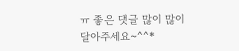ㅠ 좋은 댓글 많이 많이 달아주세요~^^*